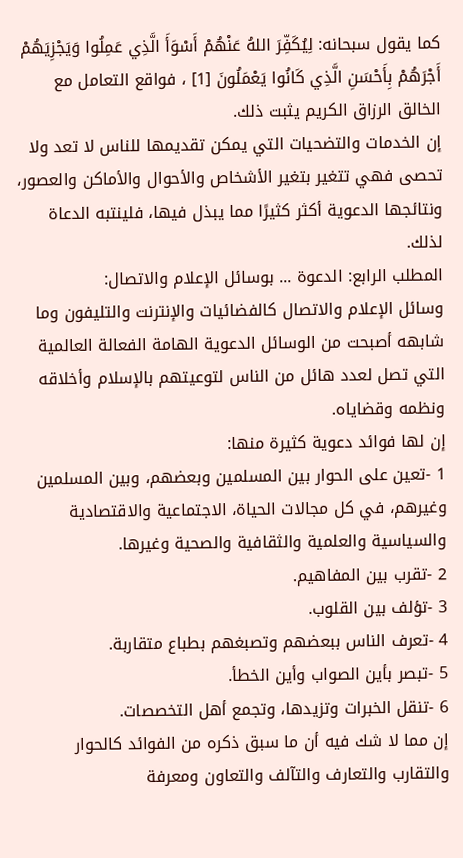كما يقول سبحانه: لِيُكَفِّرَ اللهُ عَنْهُمْ أَسْوَأَ الَّذِي عَمِلُوا وَيَجْزِيَهُمْ أَجْرَهُمْ بِأَحْسَنِ الَّذِي كَانُوا يَعْمَلُونَ [1] ، فواقع التعامل مع الخالق الرزاق الكريم يثبت ذلك.
إن الخدمات والتضحيات التي يمكن تقديمها للناس لا تعد ولا تحصى فهي تتغير بتغير الأشخاص والأحوال والأماكن والعصور، ونتائجها الدعوية أكثر كثيرًا مما يبذل فيها، فلينتبه الدعاة لذلك.
المطلب الرابع: الدعوة ... بوسائل الإعلام والاتصال:
وسائل الإعلام والاتصال كالفضائيات والإنترنت والتليفون وما شابهه أصبحت من الوسائل الدعوية الهامة الفعالة العالمية التي تصل لعدد هائل من الناس لتوعيتهم بالإسلام وأخلاقه ونظمه وقضاياه.
إن لها فوائد دعوية كثيرة منها:
1 -تعين على الحوار بين المسلمين وبعضهم، وبين المسلمين وغيرهم، في كل مجالات الحياة، الاجتماعية والاقتصادية والسياسية والعلمية والثقافية والصحية وغيرها.
2 -تقرب بين المفاهيم.
3 -تؤلف بين القلوب.
4 -تعرف الناس ببعضهم وتصبغهم بطباع متقاربة.
5 -تبصر بأين الصواب وأين الخطأ.
6 -تنقل الخبرات وتزيدها، وتجمع أهل التخصصات.
إن مما لا شك فيه أن ما سبق ذكره من الفوائد كالحوار والتقارب والتعارف والتآلف والتعاون ومعرفة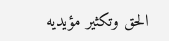الحق وتكثير مؤيديه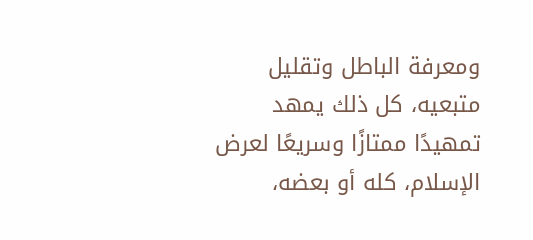ومعرفة الباطل وتقليل متبعيه، كل ذلك يمهد تمهيدًا ممتازًا وسريعًا لعرض الإسلام، كله أو بعضه،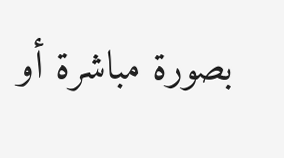بصورة مباشرة أو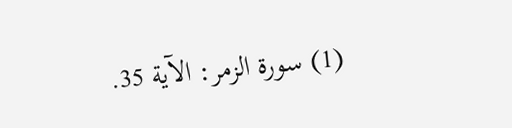(1) سورة الزمر: الآية 35.